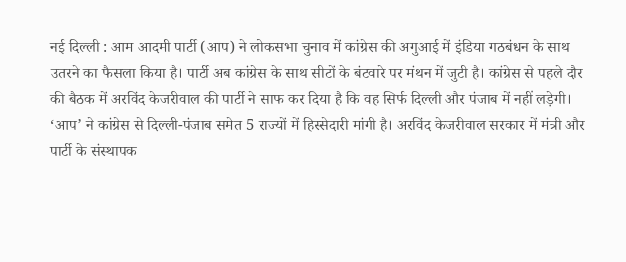नई दिल्ली : आम आदमी पार्टी (आप) ने लोकसभा चुनाव में कांग्रेस की अगुआई में इंडिया गठबंधन के साथ उतरने का फैसला किया है। पार्टी अब कांग्रेस के साथ सीटों के बंटवारे पर मंथन में जुटी है। कांग्रेस से पहले दौर की बैठक में अरविंद केजरीवाल की पार्टी ने साफ कर दिया है कि वह सिर्फ दिल्ली और पंजाब में नहीं लड़ेगी। ‘आप’ ने कांग्रेस से दिल्ली-पंजाब समेत 5 राज्यों में हिस्सेदारी मांगी है। अरविंद केजरीवाल सरकार में मंत्री और पार्टी के संस्थापक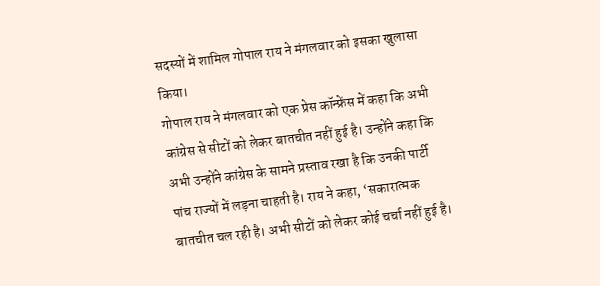सदस्यों में शामिल गोपाल राय ने मंगलवार को इसका खुलासा किया।
गोपाल राय ने मंगलवार को एक प्रेस कॉन्फ्रेंस में कहा कि अभी कांग्रेस से सीटों को लेकर बातचीत नहीं हुई है। उन्होंने कहा कि अभी उन्होंने कांग्रेस के सामने प्रस्ताव रखा है कि उनकी पार्टी पांच राज्यों में लड़ना चाहती है। राय ने कहा, ‘सकारात्मक बातचीत चल रही है। अभी सीटों को लेकर कोई चर्चा नहीं हुई है।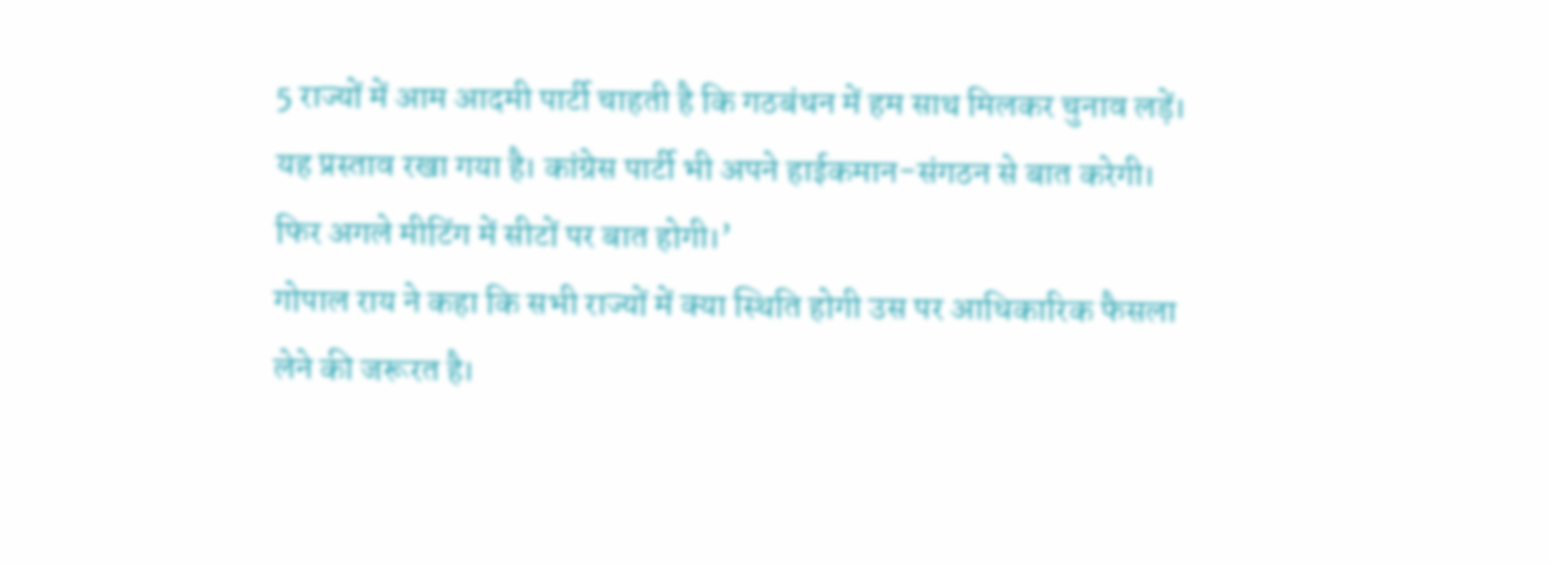5 राज्यों में आम आदमी पार्टी चाहती है कि गठबंधन में हम साथ मिलकर चुनाव लड़ें। यह प्रस्ताव रखा गया है। कांग्रेस पार्टी भी अपने हाईकमान-संगठन से बात करेगी। फिर अगले मीटिंग में सीटों पर बात होगी।’
गोपाल राय ने कहा कि सभी राज्यों में क्या स्थिति होगी उस पर आधिकारिक फैसला लेने की जरूरत है।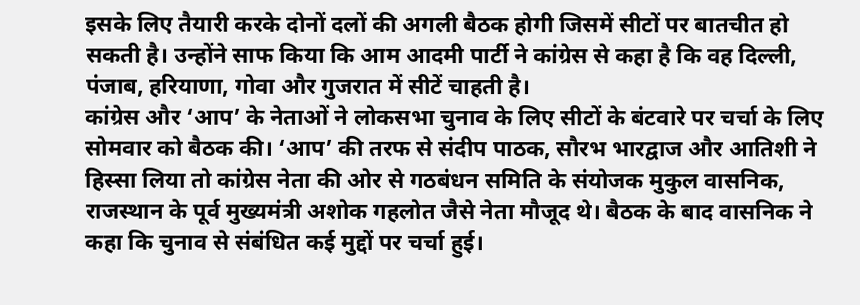इसके लिए तैयारी करके दोनों दलों की अगली बैठक होगी जिसमें सीटों पर बातचीत हो सकती है। उन्होंने साफ किया कि आम आदमी पार्टी ने कांग्रेस से कहा है कि वह दिल्ली, पंजाब, हरियाणा, गोवा और गुजरात में सीटें चाहती है।
कांग्रेस और ‘आप’ के नेताओं ने लोकसभा चुनाव के लिए सीटों के बंटवारे पर चर्चा के लिए सोमवार को बैठक की। ‘आप’ की तरफ से संदीप पाठक, सौरभ भारद्वाज और आतिशी ने हिस्सा लिया तो कांग्रेस नेता की ओर से गठबंधन समिति के संयोजक मुकुल वासनिक, राजस्थान के पूर्व मुख्यमंत्री अशोक गहलोत जैसे नेता मौजूद थे। बैठक के बाद वासनिक ने कहा कि चुनाव से संबंधित कई मुद्दों पर चर्चा हुई।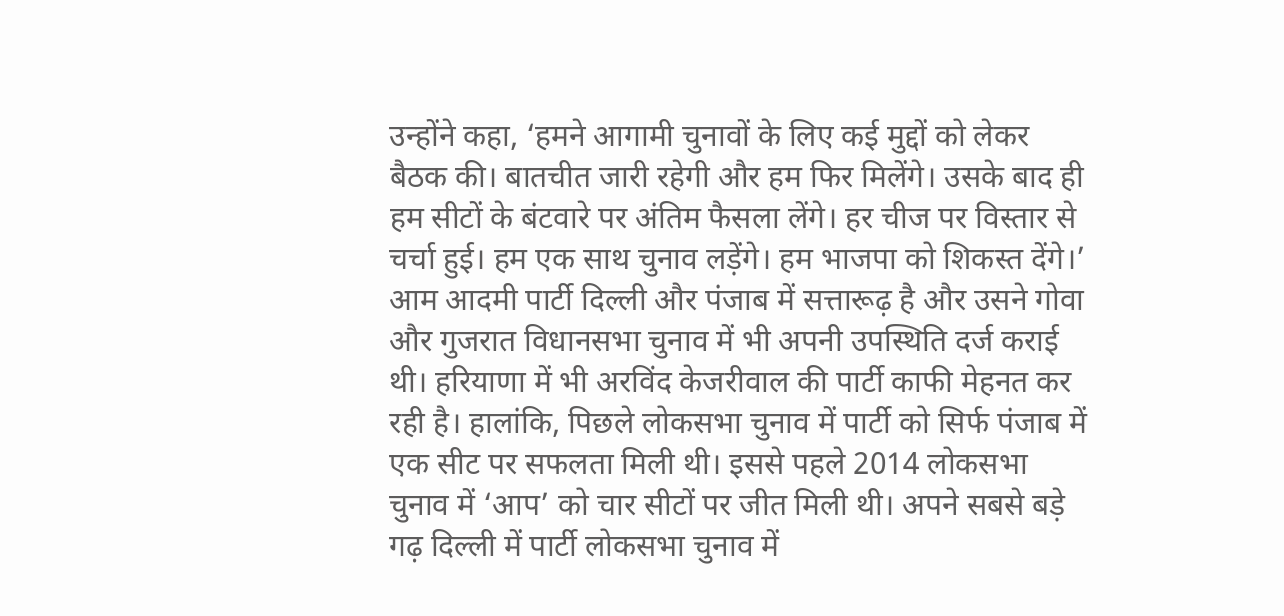उन्होंने कहा, ‘हमने आगामी चुनावों के लिए कई मुद्दों को लेकर बैठक की। बातचीत जारी रहेगी और हम फिर मिलेंगे। उसके बाद ही हम सीटों के बंटवारे पर अंतिम फैसला लेंगे। हर चीज पर विस्तार से चर्चा हुई। हम एक साथ चुनाव लड़ेंगे। हम भाजपा को शिकस्त देंगे।’
आम आदमी पार्टी दिल्ली और पंजाब में सत्तारूढ़ है और उसने गोवा और गुजरात विधानसभा चुनाव में भी अपनी उपस्थिति दर्ज कराई थी। हरियाणा में भी अरविंद केजरीवाल की पार्टी काफी मेहनत कर रही है। हालांकि, पिछले लोकसभा चुनाव में पार्टी को सिर्फ पंजाब में एक सीट पर सफलता मिली थी। इससे पहले 2014 लोकसभा चुनाव में ‘आप’ को चार सीटों पर जीत मिली थी। अपने सबसे बड़े गढ़ दिल्ली में पार्टी लोकसभा चुनाव में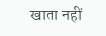खाता नहीं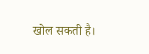खोल सकती है।